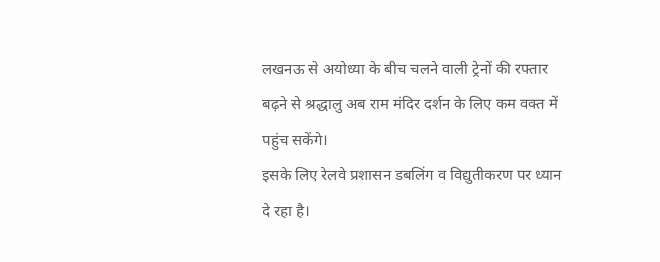लखनऊ से अयोध्या के बीच चलने वाली ट्रेनों की रफ्तार बढ़ने से श्रद्धालु अब राम मंदिर दर्शन के लिए कम वक्त में पहुंच सकेंगे।
इसके लिए रेलवे प्रशासन डबलिंग व विद्युतीकरण पर ध्यान दे रहा है।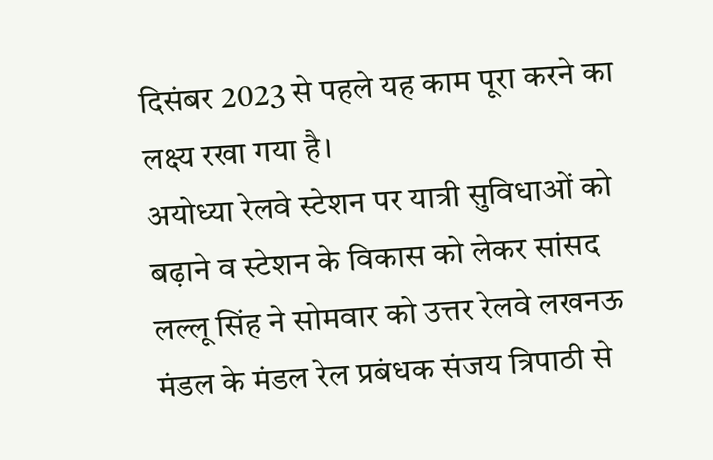दिसंबर 2023 से पहले यह काम पूरा करने का लक्ष्य रखा गया है।
अयोध्या रेलवे स्टेशन पर यात्री सुविधाओं को बढ़ाने व स्टेशन के विकास को लेकर सांसद लल्लू सिंह ने सोमवार को उत्तर रेलवे लखनऊ मंडल के मंडल रेल प्रबंधक संजय त्रिपाठी से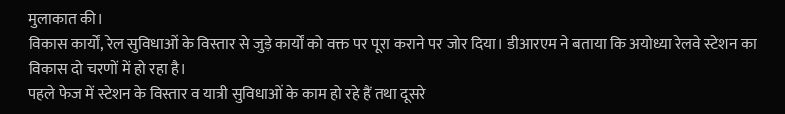मुलाकात की।
विकास कार्यों, रेल सुविधाओं के विस्तार से जुड़े कार्यों को वक्त पर पूरा कराने पर जोर दिया। डीआरएम ने बताया कि अयोध्या रेलवे स्टेशन का विकास दो चरणों में हो रहा है।
पहले फेज में स्टेशन के विस्तार व यात्री सुविधाओं के काम हो रहे हैं तथा दूसरे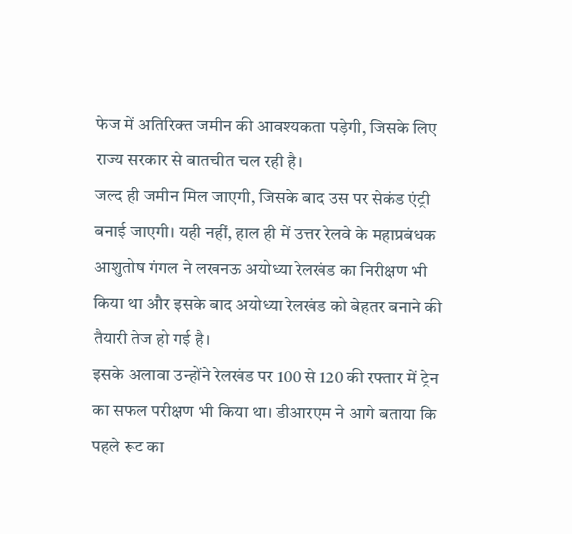फेज में अतिरिक्त जमीन की आवश्यकता पड़ेगी, जिसके लिए राज्य सरकार से बातचीत चल रही है।
जल्द ही जमीन मिल जाएगी, जिसके बाद उस पर सेकंड एंट्री बनाई जाएगी। यही नहीं, हाल ही में उत्तर रेलवे के महाप्रबंधक आशुतोष गंगल ने लखनऊ अयोध्या रेलखंड का निरीक्षण भी किया था और इसके बाद अयोध्या रेलखंड को बेहतर बनाने की तैयारी तेज हो गई है।
इसके अलावा उन्होंने रेलखंड पर 100 से 120 की रफ्तार में ट्रेन का सफल परीक्षण भी किया था। डीआरएम ने आगे बताया कि पहले रूट का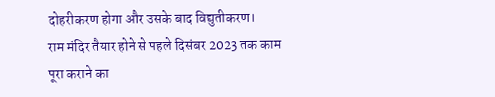दोहरीकरण होगा और उसके बाद विद्युतीकरण।
राम मंदिर तैयार होने से पहले दिसंबर 2023 तक काम पूरा कराने का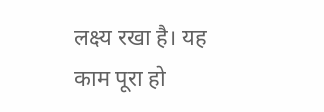लक्ष्य रखा है। यह काम पूरा हो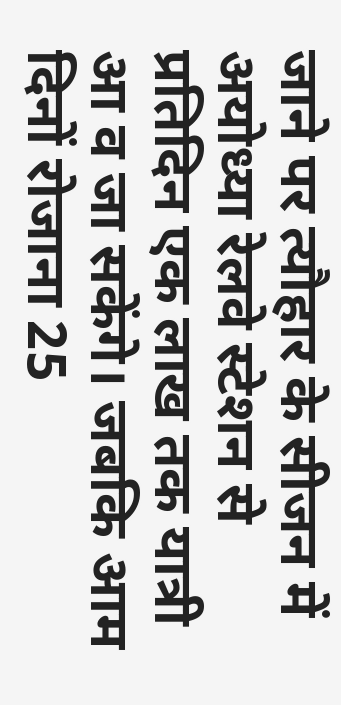जाने पर त्यौहार के सीजन में अयोध्या रेलवे स्टेशन से प्रतिदिन एक लाख तक यात्री आ व जा सकेंगे। जबकि आम दिनों रोजाना 25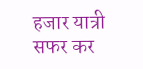हजार यात्री सफर कर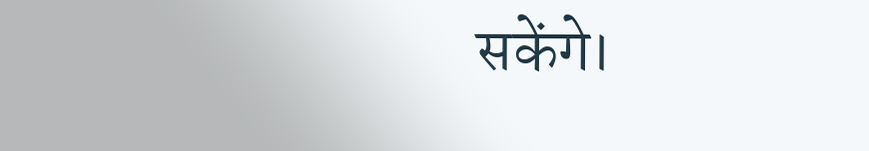सकेंगे।